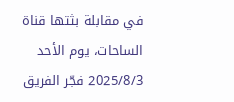في مقابلة بثتها قناة الساحات، يوم الأحد 2025/8/3 فجّر الفريق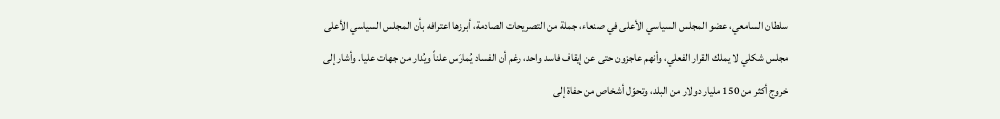سلطان السامعي، عضو المجلس السياسي الأعلى في صنعاء، جملة من التصريحات الصادمة، أبرزها اعترافه بأن المجلس السياسي الأعلى مجلس شكلي لا يملك القرار الفعلي، وأنهم عاجزون حتى عن إيقاف فاسد واحد، رغم أن الفساد يُمارَس علناً ويُدار من جهات عليا. وأشار إلى خروج أكثر من 150 مليار دولار من البلد، وتحوّل أشخاص من حفاة إلى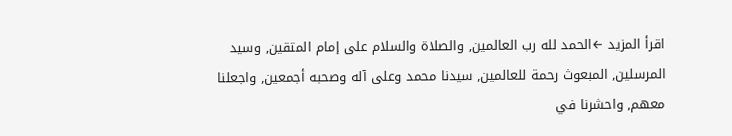اقرأ المزيد ←الحمد لله رب العالمين, والصلاة والسلام على إمام المتقين, وسيد المرسلين, المبعوث رحمة للعالمين, سيدنا محمد وعلى آله وصحبه أجمعين, واجعلنا معهم, واحشرنا في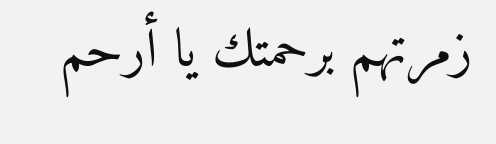زمرتهم برحمتك يا أرحم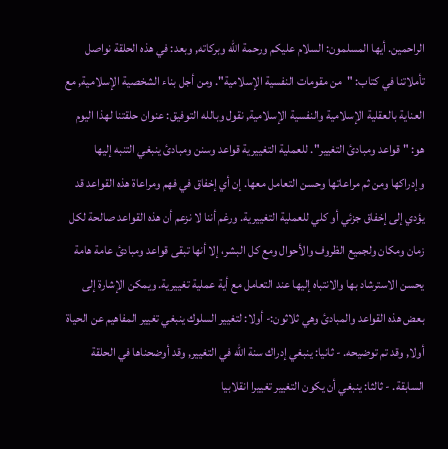الراحمين. أيها المسلمون: السلام عليكم ورحمة الله وبركاته, وبعد: في هذه الحلقة نواصل تأملاتنا في كتاب: "من مقومات النفسية الإسلامية". ومن أجل بناء الشخصية الإسلامية, مع العناية بالعقلية الإسلامية والنفسية الإسلامية, نقول وبالله التوفيق: عنوان حلقتنا لهذا اليوم هو: " قواعد ومبادئ التغيير". للعملية التغييرية قواعد وسنن ومبادئ ينبغي التنبه إليها وإدراكها ومن ثم مراعاتها وحسن التعامل معها. إن أي إخفاق في فهم ومراعاة هذه القواعد قد يؤدي إلى إخفاق جزئي أو كلي للعملية التغييرية. ورغم أننا لا نزعم أن هذه القواعد صالحة لكل زمان ومكان ولجميع الظروف والأحوال ومع كل البشر، إلا أنها تبقى قواعد ومبادئ عامة هامة يحسن الاسترشاد بها والانتباه إليها عند التعامل مع أية عملية تغييرية. ويمكن الإشارة إلى بعض هذه القواعد والمبادئ وهي ثلاثون:- أولا: لتغيير السلوك ينبغي تغيير المفاهيم عن الحياة أولا, وقد تم توضيحه. - ثانيا: ينبغي إدراك سنة الله في التغيير, وقد أوضحناها في الحلقة السابقة. - ثالثا: ينبغي أن يكون التغيير تغييرا انقلابيا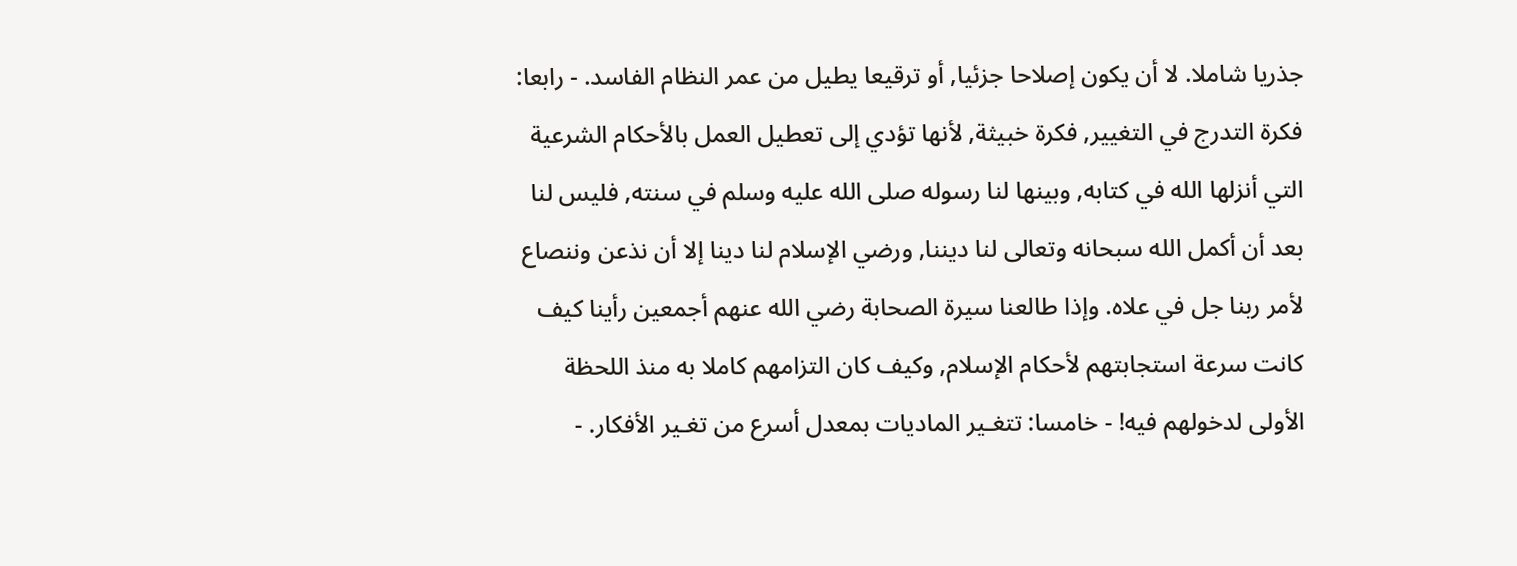جذريا شاملا. لا أن يكون إصلاحا جزئيا, أو ترقيعا يطيل من عمر النظام الفاسد. - رابعا: فكرة التدرج في التغيير, فكرة خبيثة, لأنها تؤدي إلى تعطيل العمل بالأحكام الشرعية التي أنزلها الله في كتابه, وبينها لنا رسوله صلى الله عليه وسلم في سنته, فليس لنا بعد أن أكمل الله سبحانه وتعالى لنا ديننا, ورضي الإسلام لنا دينا إلا أن نذعن وننصاع لأمر ربنا جل في علاه. وإذا طالعنا سيرة الصحابة رضي الله عنهم أجمعين رأينا كيف كانت سرعة استجابتهم لأحكام الإسلام, وكيف كان التزامهم كاملا به منذ اللحظة الأولى لدخولهم فيه! - خامسا: تتغـير الماديات بمعدل أسرع من تغـير الأفكار. -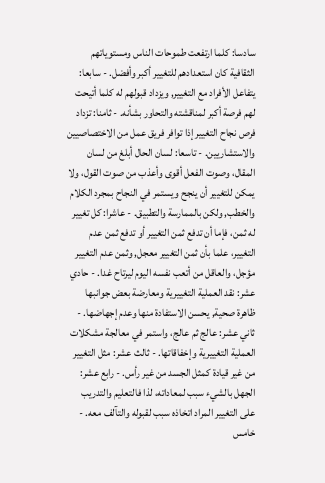سادسا: كلما ارتفعت طموحات الناس ومستوياتهم الثقافية كان استعدادهم للتغيير أكبر وأفضل. - سابعا: يتفاعل الأفراد مع التغيير, ويزداد قبولهم له كلما أتيحت لهم فرصة أكبر لمناقشته والتحاور بشأنه. - ثامنا: تزداد فرص نجاح التغيير إذا توافر فريق عمل من الاختصاصيين والاستشاريين. - تاسعا: لسان الحال أبلغ من لسان المقال، وصوت الفعل أقوى وأعذب من صوت القول، ولا يمكن للتغيير أن ينجح ويستمر في النجاح بمجرد الكلام والخطب, ولكن بالممارسة والتطبيق. - عاشرا: كل تغيير له ثمن، فإما أن تدفع ثمن التغيير أو تدفع ثمن عدم التغيير، علما بأن ثمن التغيير معجل, وثمن عدم التغيير مؤجل، والعاقل من أتعب نفسه اليوم ليرتاح غدا. - حادي عشر: نقد العملية التغييرية ومعارضة بعض جوانبها ظاهرة صحية, يحسن الاستفادة منها وعدم إجهاضها. - ثاني عشر: عالج ثم عالج، واستمر في معالجة مشكلات العملية التغييرية وإخفاقاتها. - ثالث عشر: مثل التغيير من غير قيادة كمثل الجسد من غير رأس. - رابع عشر: الجهل بالشيء سبب لمعاداته، لذا فالتعليم والتدريب على التغيير المراد اتخاذه سبب لقبوله والتآلف معه. - خامس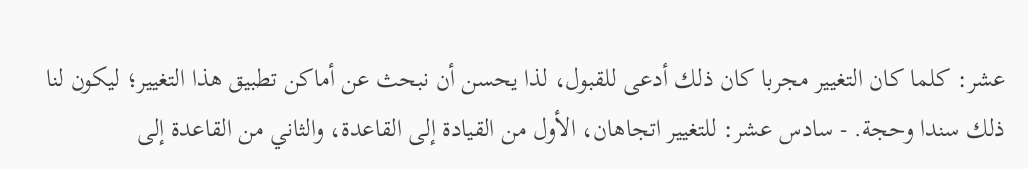عشر: كلما كان التغيير مجربا كان ذلك أدعى للقبول، لذا يحسن أن نبحث عن أماكن تطبيق هذا التغيير؛ ليكون لنا ذلك سندا وحجة. - سادس عشر: للتغيير اتجاهان، الأول من القيادة إلى القاعدة، والثاني من القاعدة إلى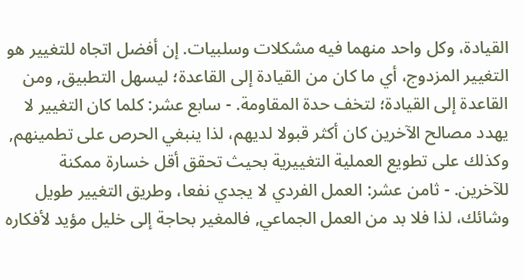القيادة، وكل واحد منهما فيه مشكلات وسلبيات. إن أفضل اتجاه للتغيير هو التغيير المزدوج، أي ما كان من القيادة إلى القاعدة؛ ليسهل التطبيق, ومن القاعدة إلى القيادة؛ لتخف حدة المقاومة. - سابع عشر: كلما كان التغيير لا يهدد مصالح الآخرين كان أكثر قبولا لديهم، لذا ينبغي الحرص على تطمينهم, وكذلك على تطويع العملية التغييرية بحيث تحقق أقل خسارة ممكنة للآخرين. - ثامن عشر: العمل الفردي لا يجدي نفعا، وطريق التغيير طويل وشائك، لذا فلا بد من العمل الجماعي, فالمغير بحاجة إلى خليل مؤيد لأفكاره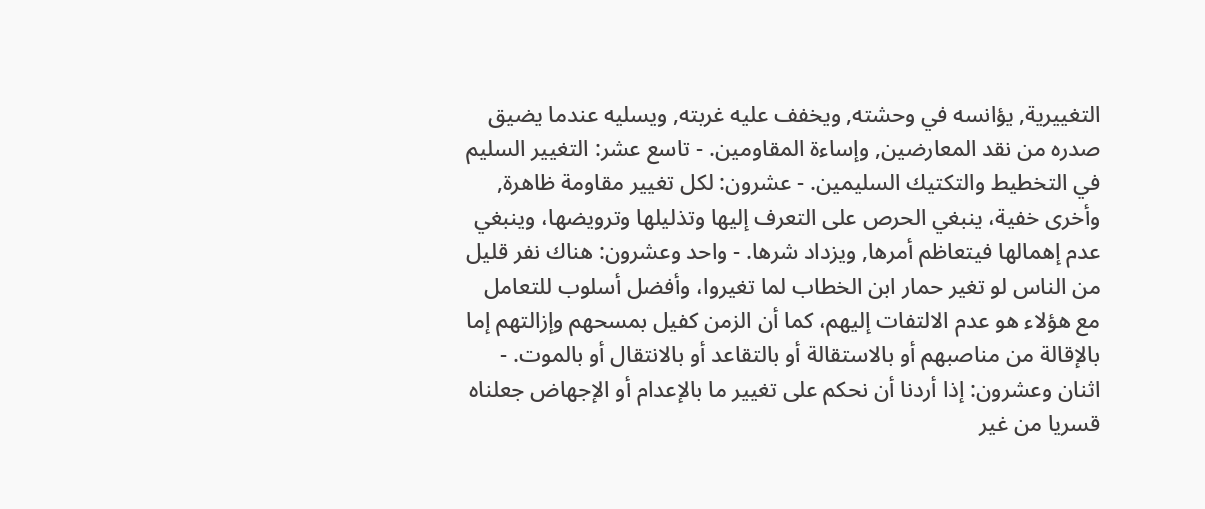التغييرية, يؤانسه في وحشته, ويخفف عليه غربته, ويسليه عندما يضيق صدره من نقد المعارضين, وإساءة المقاومين. - تاسع عشر: التغيير السليم في التخطيط والتكتيك السليمين. - عشرون: لكل تغيير مقاومة ظاهرة, وأخرى خفية، ينبغي الحرص على التعرف إليها وتذليلها وترويضها، وينبغي عدم إهمالها فيتعاظم أمرها, ويزداد شرها. - واحد وعشرون: هناك نفر قليل من الناس لو تغير حمار ابن الخطاب لما تغيروا، وأفضل أسلوب للتعامل مع هؤلاء هو عدم الالتفات إليهم، كما أن الزمن كفيل بمسحهم وإزالتهم إما بالإقالة من مناصبهم أو بالاستقالة أو بالتقاعد أو بالانتقال أو بالموت. - اثنان وعشرون: إذا أردنا أن نحكم على تغيير ما بالإعدام أو الإجهاض جعلناه قسريا من غير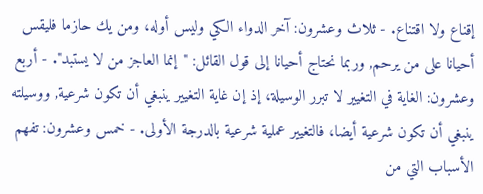إقناع ولا اقتناع. - ثلاث وعشرون: آخر الدواء الكي وليس أوله، ومن يك حازما فليقس أحيانا على من يرحم, وربما نحتاج أحيانا إلى قول القائل: "إنما العاجز من لا يستبد". - أربع وعشرون: الغاية في التغيير لا تبرر الوسيلة، إذ إن غاية التغيير ينبغي أن تكون شرعية, ووسيلته ينبغي أن تكون شرعية أيضا، فالتغيير عملية شرعية بالدرجة الأولى. - خمس وعشرون: تفهم الأسباب التي من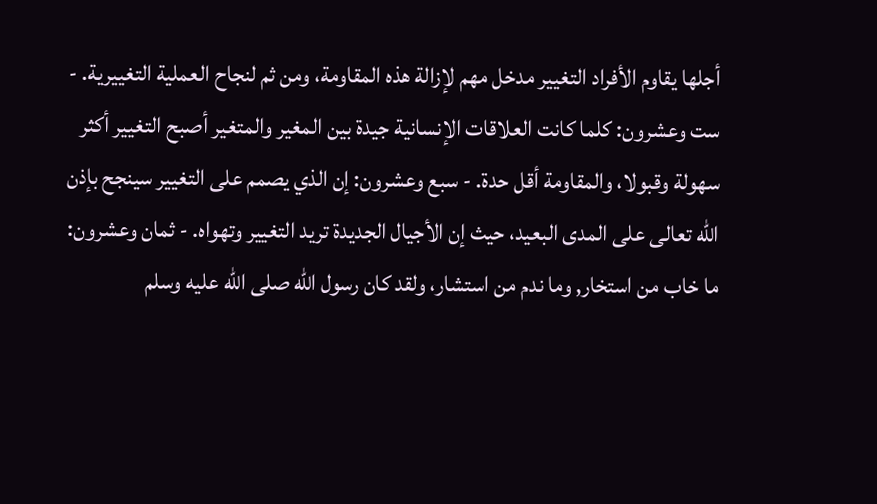أجلها يقاوم الأفراد التغيير مدخل مهم لإزالة هذه المقاومة، ومن ثم لنجاح العملية التغييرية. - ست وعشرون: كلما كانت العلاقات الإنسانية جيدة بين المغير والمتغير أصبح التغيير أكثر سهولة وقبولا، والمقاومة أقل حدة. - سبع وعشرون: إن الذي يصمم على التغيير سينجح بإذن الله تعالى على المدى البعيد، حيث إن الأجيال الجديدة تريد التغيير وتهواه. - ثمان وعشرون: ما خاب من استخار, وما ندم من استشار، ولقد كان رسول الله صلى الله عليه وسلم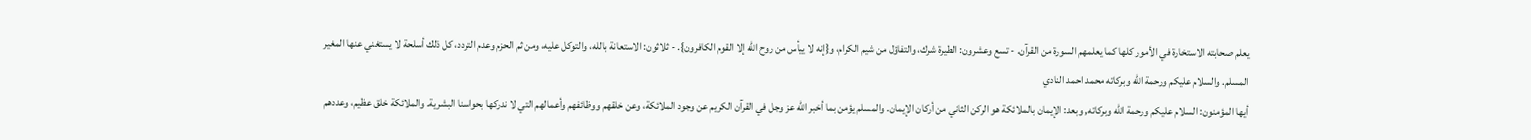يعلم صحابته الاستخارة في الأمور كلها كما يعلمهم السورة من القرآن. - تسع وعشرون: الطيرة شرك، والتفاؤل من شيم الكرام، و{إنه لا ييأس من روح الله إلا القوم الكافرون}. - ثلاثون: الاستعانة بالله، والتوكل عليه، ومن ثم الحزم وعدم التردد، كل ذلك أسلحة لا يستغني عنها المغير المسلم. والسلام عليكم ورحمة الله وبركاته محمد احمد النادي
أيها المؤمنون: السلام عليكم ورحمة الله وبركاته, وبعد: الإيمان بالملائكة هو الركن الثاني من أركان الإيمان. والمسلم يؤمن بما أخبر الله عز وجل في القرآن الكريم عن وجود الملائكة، وعن خلقهم ووظائفهم وأعمالهم التي لا ندركها بحواسنا البشرية. والملائكة خلق عظيم، وعددهم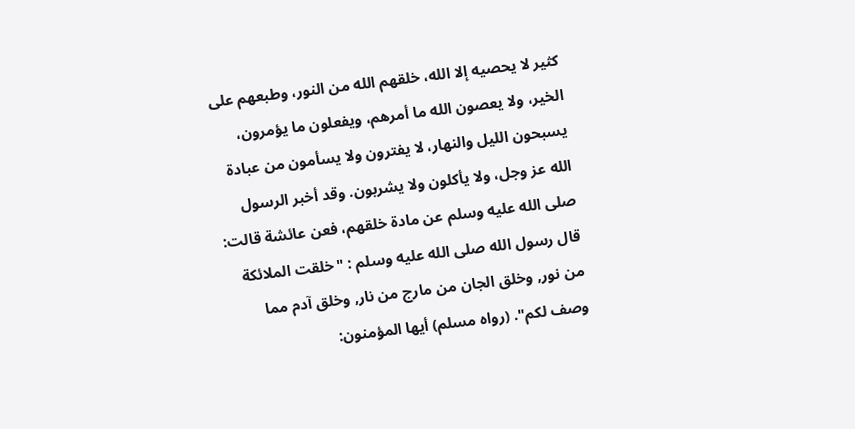كثير لا يحصيه إلا الله، خلقهم الله من النور، وطبعهم على الخير، ولا يعصون الله ما أمرهم، ويفعلون ما يؤمرون، يسبحون الليل والنهار، لا يفترون ولا يسأمون من عبادة الله عز وجل، ولا يأكلون ولا يشربون. وقد أخبر الرسول صلى الله عليه وسلم عن مادة خلقهم، فعن عائشة قالت: قال رسول الله صلى الله عليه وسلم : "خلقت الملائكة من نور, وخلق الجان من مارج من نار, وخلق آدم مما وصف لكم". (رواه مسلم) أيها المؤمنون: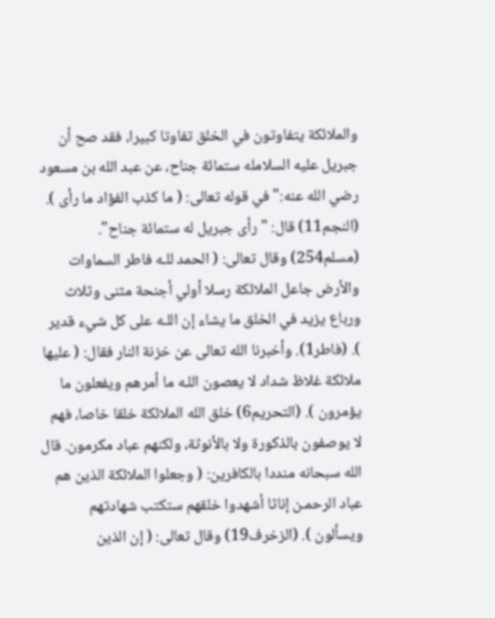والملائكة يتفاوتون في الخلق تفاوتا كبيرا، فقد صح أن جبريل عليه السلامله ستمائة جناح، عن عبد الله بن مسعود رضي الله عنه:" في قوله تعالى: ( ما كذب الفؤاد ما رأى ). (النجم11) قال: "رأى جبريل له ستمائة جناح". (مسلم254) وقال تعالى: ( الحمد للـه فاطر السماوات والأرض جاعل الملائكة رسلا أولي أجنحة مثنى وثلاث ورباع يزيد في الخلق ما يشاء إن اللـه على كل شيء قدير ). (فاطر1). وأخبرنا الله تعالى عن خزنة النار فقال: ( عليها ملائكة غلاظ شداد لا يعصون اللـه ما أمرهم ويفعلون ما يؤمرون ). (التحريم6) خلق الله الملائكة خلقا خاصا، فهم لا يوصفون بالذكورة ولا بالأنوثة، ولكنهم عباد مكرمون. قال الله سبحانه منددا بالكافرين: ( وجعلوا الملائكة الذين هم عباد الرحمـن إناثا أشهدوا خلقهم ستكتب شهادتهم ويسألون ). (الزخرف19) وقال تعالى: ( إن الذين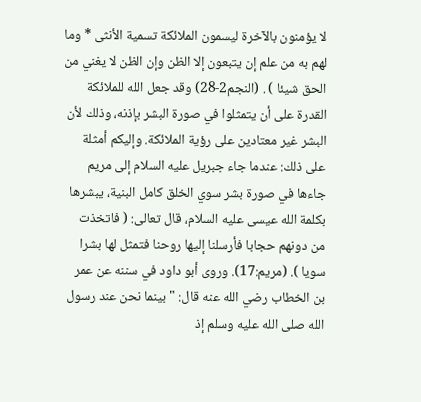لا يؤمنون بالآخرة ليسمون الملائكة تسمية الأنثى * وما لهم به من علم إن يتبعون إلا الظن وإن الظن لا يغني من الحق شيئا ) . (النجم2-28) وقد جعل الله للملائكة القدرة على أن يتمثلوا في صورة البشر بإذنه، وذلك لأن البشر غير معتادين على رؤية الملائكة. وإليكم أمثلة على ذلك: عندما جاء جبريل عليه السلام إلى مريم جاءها في صورة بشر سوي الخلق كامل البنية، يبشرها بكلمة الله عيسى عليه السلام، قال تعالى: ( فاتخذت من دونهم حجابا فأرسلنا إليها روحنا فتمثل لها بشرا سويا ). (مريم:17). وروى أبو داود في سننه عن عمر بن الخطاب رضي الله عنه قال: "بينما نحن عند رسول الله صلى الله عليه وسلم إذ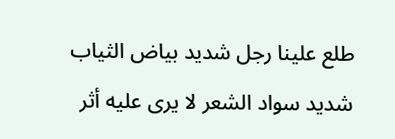طلع علينا رجل شديد بياض الثياب شديد سواد الشعر لا يرى عليه أثر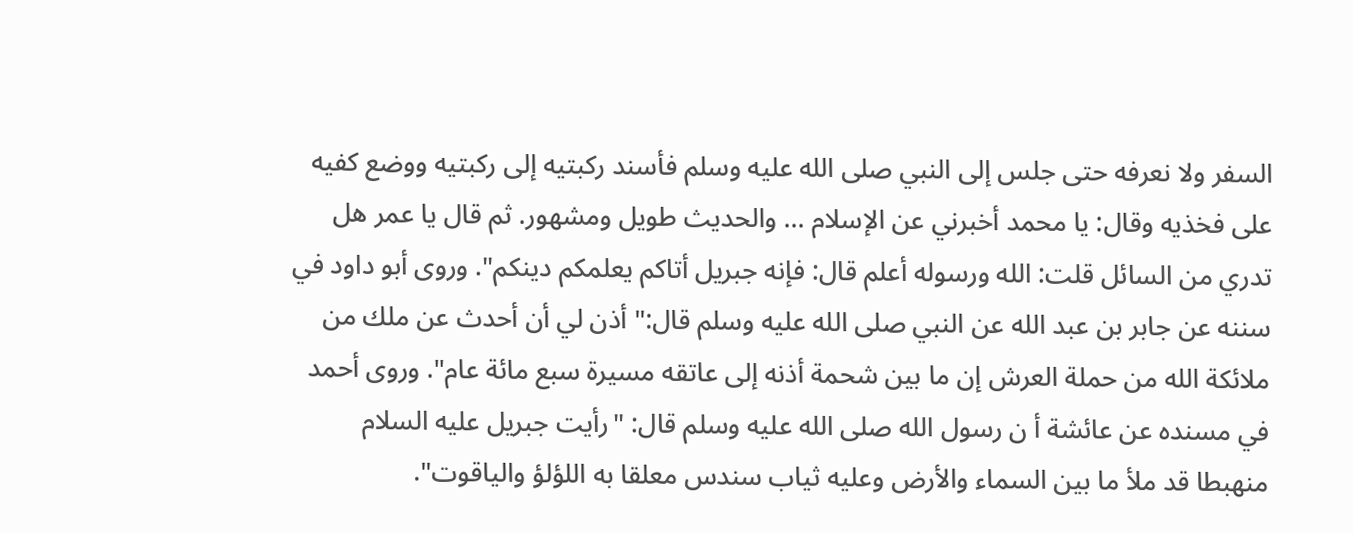السفر ولا نعرفه حتى جلس إلى النبي صلى الله عليه وسلم فأسند ركبتيه إلى ركبتيه ووضع كفيه على فخذيه وقال: يا محمد أخبرني عن الإسلام ... والحديث طويل ومشهور. ثم قال يا عمر هل تدري من السائل قلت: الله ورسوله أعلم قال: فإنه جبريل أتاكم يعلمكم دينكم". وروى أبو داود في سننه عن جابر بن عبد الله عن النبي صلى الله عليه وسلم قال:" أذن لي أن أحدث عن ملك من ملائكة الله من حملة العرش إن ما بين شحمة أذنه إلى عاتقه مسيرة سبع مائة عام". وروى أحمد في مسنده عن عائشة أ ن رسول الله صلى الله عليه وسلم قال: "رأيت جبريل عليه السلام منهبطا قد ملأ ما بين السماء والأرض وعليه ثياب سندس معلقا به اللؤلؤ والياقوت".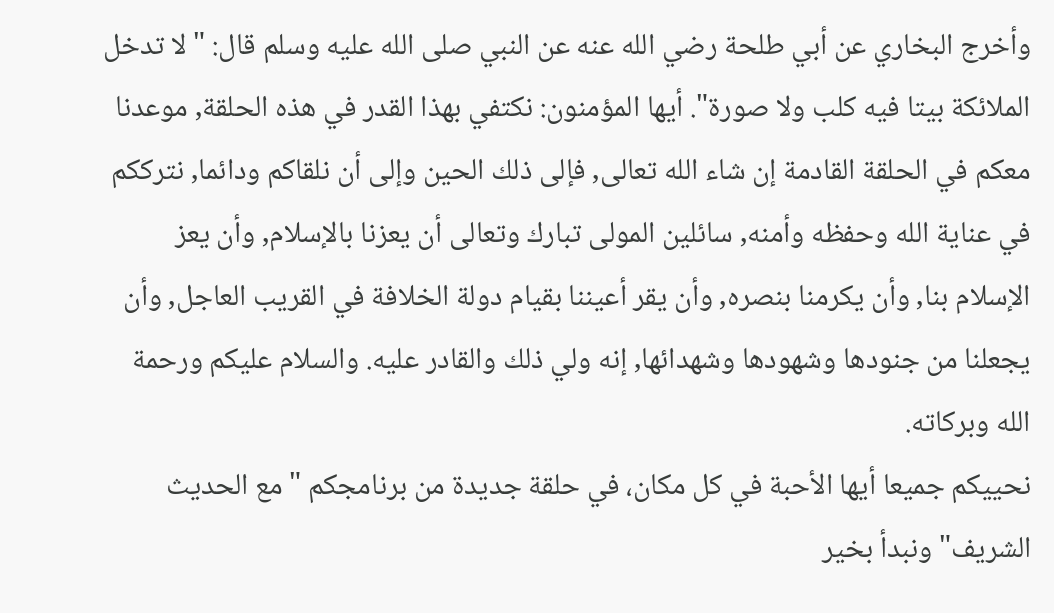وأخرج البخاري عن أبي طلحة رضي الله عنه عن النبي صلى الله عليه وسلم قال: " لا تدخل الملائكة بيتا فيه كلب ولا صورة". أيها المؤمنون: نكتفي بهذا القدر في هذه الحلقة, موعدنا معكم في الحلقة القادمة إن شاء الله تعالى, فإلى ذلك الحين وإلى أن نلقاكم ودائما, نترككم في عناية الله وحفظه وأمنه, سائلين المولى تبارك وتعالى أن يعزنا بالإسلام, وأن يعز الإسلام بنا, وأن يكرمنا بنصره, وأن يقر أعيننا بقيام دولة الخلافة في القريب العاجل, وأن يجعلنا من جنودها وشهودها وشهدائها, إنه ولي ذلك والقادر عليه. والسلام عليكم ورحمة الله وبركاته.
نحييكم جميعا أيها الأحبة في كل مكان، في حلقة جديدة من برنامجكم "مع الحديث الشريف" ونبدأ بخير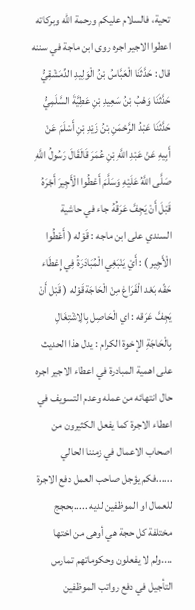تحية، فالسلام عليكم ورحمة الله وبركاته اعطوا الاجير اجره روى ابن ماجة في سننه قال : حَدَّثَنَا الْعَبَّاسُ بْنُ الْوَلِيدِ الدِّمَشْقِيُّ حَدَّثَنَا وَهْبُ بْنُ سَعِيدِ بْنِ عَطِيَّةَ السَّلَمِيُّ حَدَّثَنَا عَبْدُ الرَّحْمَنِ بْنُ زَيْدِ بْنِ أَسْلَمَ عَنْ أَبِيهِ عَنْ عَبْدِ اللَّهِ بْنِ عُمَرَ قَالَقَالَ رَسُولُ اللَّهِ صَلَّى اللَّهُ عَلَيْهِ وَسَلَّمَ أَعْطُوا الْأَجِيرَ أَجْرَهُ قَبْلَ أَنْ يَجِفَّ عَرَقُهُ جاء في حاشية السندي على ابن ماجه : قَوْله ( أَعْطُوا الْأَجِير ) : أَيْ يَنْبَغِي الْمُبَادَرَةُ فِي إِعْطَاء حَقّه بَعْد الْفَرَاغ مِنْ الْحَاجَةقَوْله ( قَبْل أَنْ يَجِفَّ عَرَقه : اي الْحَاصِل بِالِاشْتِغَالِ بِالْحَاجَةِ الإخوة الكرام : يدل هذا الحديث على اهمية المبادرة في اعطاء الاجير اجره حال انتهائه من عمله وعدم التسويف في اعطاء الاجرة كما يفعل الكثيرون من اصحاب الاعمال في زمننا الحالي ......فكم يؤجل صاحب العمل دفع الاجرة للعمال او الموظفين لديه .....بحجج مختلفة كل حجة هي أوهى من اختها ....ولم لا يفعلون وحكوماتهم تمارس التأجيل في دفع رواتب الموظفين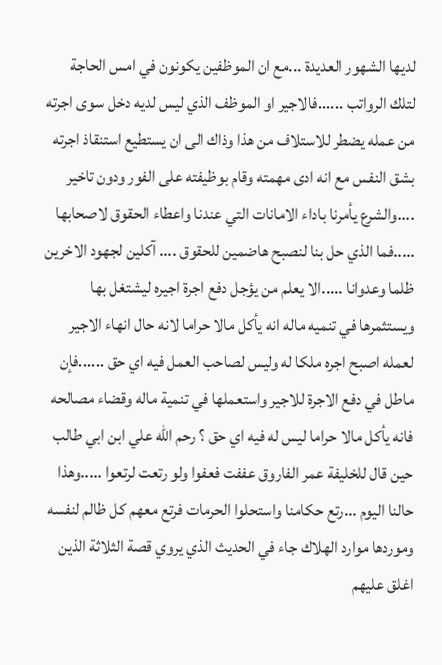لديها الشهور العديدة ...مع ان الموظفين يكونون في امس الحاجة لتلك الرواتب ......فالاجير او الموظف الذي ليس لديه دخل سوى اجرته من عمله يضطر للاستلاف من هذا وذاك الى ان يستطيع استنقاذ اجرته بشق النفس مع انه ادى مهمته وقام بوظيفته على الفور ودون تاخير ....والشرع يأمرنا باداء الامانات التي عندنا واعطاء الحقوق لاصحابها .....فما الذي حل بنا لنصبح هاضمين للحقوق .... آكلين لجهود الاخرين ظلما وعدوانا .....الا يعلم من يؤجل دفع اجرة اجيره ليشتغل بها ويستثمرها في تنميه ماله انه يأكل مالا حراما لانه حال انهاء الاجير لعمله اصبح اجره ملكا له وليس لصاحب العمل فيه اي حق ......فإن ماطل في دفع الاجرة للاجير واستعملها في تنمية ماله وقضاء مصالحه فانه يأكل مالا حراما ليس له فيه اي حق ؟ رحم الله علي ابن ابي طالب حين قال للخليفة عمر الفاروق عففت فعفوا ولو رتعت لرتعوا .....وهذا حالنا اليوم ...رتع حكامنا واستحلوا الحرمات فرتع معهم كل ظالم لنفسه وموردها موارد الهلاك جاء في الحديث الذي يروي قصة الثلاثة الذين اغلق عليهم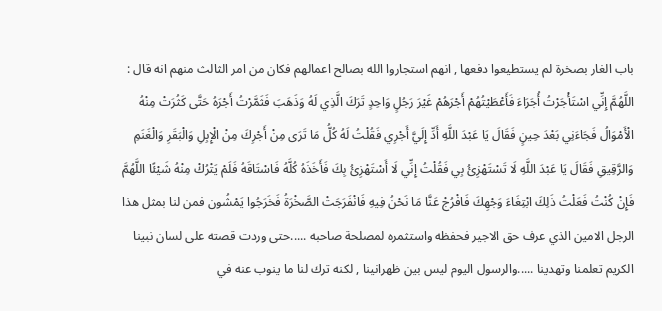باب الغار بصخرة لم يستطيعوا دفعها , انهم استجاروا الله بصالح اعمالهم فكان من امر الثالث منهم انه قال : اللَّهُمَّ إِنِّي اسْتَأْجَرْتُ أُجَرَاءَ فَأَعْطَيْتُهُمْ أَجْرَهُمْ غَيْرَ رَجُلٍ وَاحِدٍ تَرَكَ الَّذِي لَهُ وَذَهَبَ فَثَمَّرْتُ أَجْرَهُ حَتَّى كَثُرَتْ مِنْهُ الْأَمْوَالُ فَجَاءَنِي بَعْدَ حِينٍ فَقَالَ يَا عَبْدَ اللَّهِ أَدِّ إِلَيَّ أَجْرِي فَقُلْتُ لَهُ كُلُّ مَا تَرَى مِنْ أَجْرِكَ مِنْ الْإِبِلِ وَالْبَقَرِ وَالْغَنَمِ وَالرَّقِيقِ فَقَالَ يَا عَبْدَ اللَّهِ لَا تَسْتَهْزِئُ بِي فَقُلْتُ إِنِّي لَا أَسْتَهْزِئُ بِكَ فَأَخَذَهُ كُلَّهُ فَاسْتَاقَهُ فَلَمْ يَتْرُكْ مِنْهُ شَيْئًا اللَّهُمَّ فَإِنْ كُنْتُ فَعَلْتُ ذَلِكَ ابْتِغَاءَ وَجْهِكَ فَافْرُجْ عَنَّا مَا نَحْنُ فِيهِ فَانْفَرَجَتْ الصَّخْرَةُ فَخَرَجُوا يَمْشُون فمن لنا بمثل هذا الرجل الامين الذي عرف حق الاجير فحفظه واستثمره لمصلحة صاحبه .....حتى وردت قصته على لسان نبينا الكريم تعلمنا وتهدينا .....والرسول اليوم ليس بين ظهرانينا , لكنه ترك لنا ما ينوب عنه في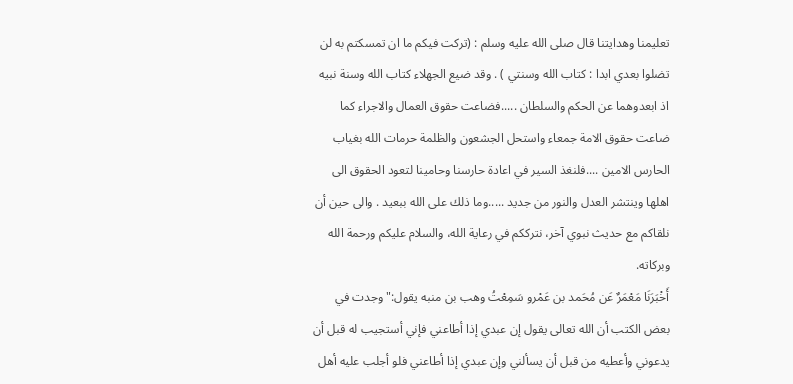تعليمنا وهدايتنا قال صلى الله عليه وسلم : (تركت فيكم ما ان تمسكتم به لن تضلوا بعدي ابدا : كتاب الله وسنتي ) . وقد ضيع الجهلاء كتاب الله وسنة نبيه اذ ابعدوهما عن الحكم والسلطان .....فضاعت حقوق العمال والاجراء كما ضاعت حقوق الامة جمعاء واستحل الجشعون والظلمة حرمات الله بغياب الحارس الامين ....فلنغذ السير في اعادة حارسنا وحامينا لتعود الحقوق الى اهلها وينتشر العدل والنور من جديد .....وما ذلك على الله ببعيد . والى حين أن نلقاكم مع حديث نبوي آخر، نترككم في رعاية الله، والسلام عليكم ورحمة الله وبركاته.
أَخْبَرَنَا مَعْمَرٌ عَن مُحَمد بن عَمْرو سَمِعْتُ وهب بن منبه يقول:" وجدت في بعض الكتب أن الله تعالى يقول إن عبدي إذا أطاعني فإني أستجيب له قبل أن يدعوني وأعطيه من قبل أن يسألني وإن عبدي إذا أطاعني فلو أجلب عليه أهل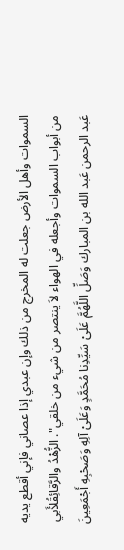السموات وأهل الأرض جعلت له المخرج من ذلك وإن عبدي إذا عصاني فإني أقطع يديه من أبواب السموات وأجعله في الهواء لاَ ينتصر من شيء من خلقي". الزُّهْدُ والرَّقائِقُلأَبي عَبد الرحمن عَبد الله بن المبارك وَصَلِّ اللَّهُمَّ عَلَىْ سَيِّدِنا مُحَمَّدٍ وَعَلَىْ آلِهِ وَصَحْبِهِ أَجْمَعِينَ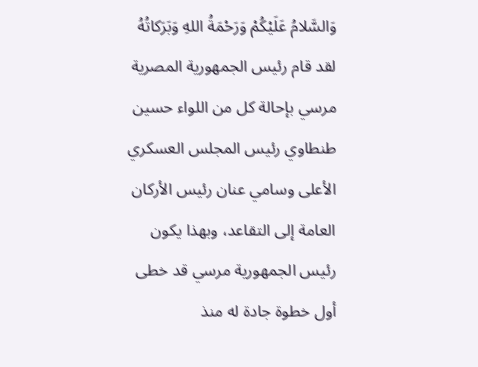وَالسَّلامُ عَلَيْكُمْ وَرَحْمَةُ اللهِ وَبَرَكاتُهُ
لقد قام رئيس الجمهورية المصرية مرسي بإحالة كل من اللواء حسين طنطاوي رئيس المجلس العسكري الأعلى وسامي عنان رئيس الأركان العامة إلى التقاعد، وبهذا يكون رئيس الجمهورية مرسي قد خطى أول خطوة جادة له منذ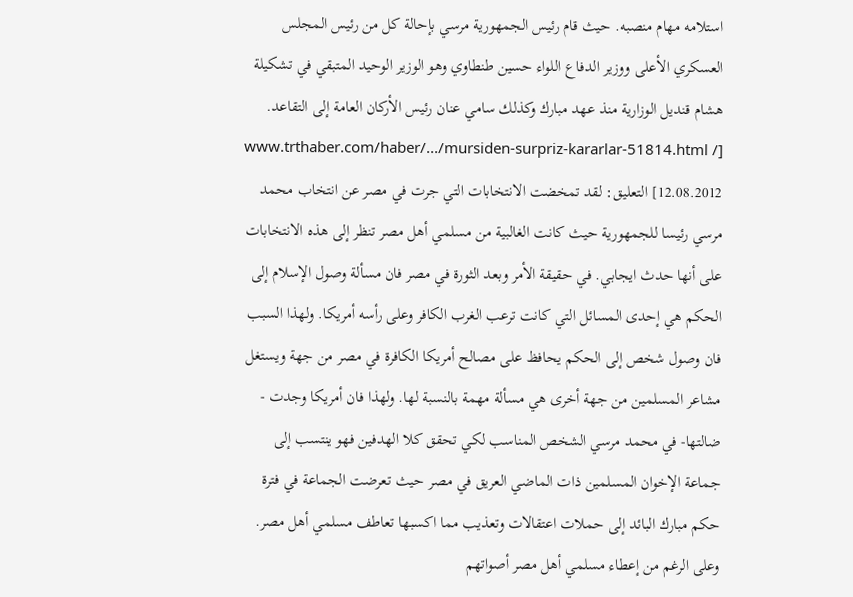استلامه مهام منصبه. حيث قام رئيس الجمهورية مرسي بإحالة كل من رئيس المجلس العسكري الأعلى ووزير الدفاع اللواء حسين طنطاوي وهو الوزير الوحيد المتبقي في تشكيلة هشام قنديل الوزارية منذ عهد مبارك وكذلك سامي عنان رئيس الأركان العامة إلى التقاعد. [www.trthaber.com/haber/.../mursiden-surpriz-kararlar-51814.html / 12.08.2012] التعليق: لقد تمخضت الانتخابات التي جرت في مصر عن انتخاب محمد مرسي رئيسا للجمهورية حيث كانت الغالبية من مسلمي أهل مصر تنظر إلى هذه الانتخابات على أنها حدث ايجابي. في حقيقة الأمر وبعد الثورة في مصر فان مسألة وصول الإسلام إلى الحكم هي إحدى المسائل التي كانت ترعب الغرب الكافر وعلى رأسه أمريكا. ولهذا السبب فان وصول شخص إلى الحكم يحافظ على مصالح أمريكا الكافرة في مصر من جهة ويستغل مشاعر المسلمين من جهة أخرى هي مسألة مهمة بالنسبة لها. ولهذا فان أمريكا وجدت - ضالتها- في محمد مرسي الشخص المناسب لكي تحقق كلا الهدفين فهو ينتسب إلى جماعة الإخوان المسلمين ذات الماضي العريق في مصر حيث تعرضت الجماعة في فترة حكم مبارك البائد إلى حملات اعتقالات وتعذيب مما اكسبها تعاطف مسلمي أهل مصر. وعلى الرغم من إعطاء مسلمي أهل مصر أصواتهم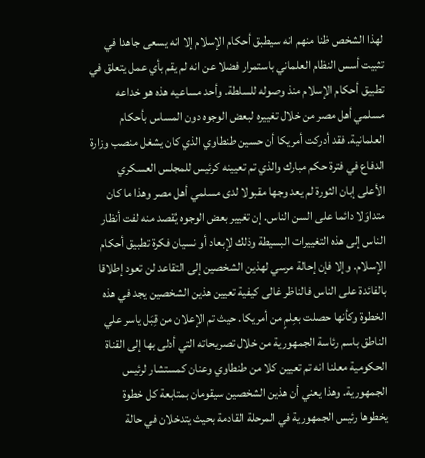لهذا الشخص ظنا منهم انه سيطبق أحكام الإسلام إلا انه يسعى جاهدا في تثبيت أسس النظام العلماني باستمرار فضلا عن انه لم يقم بأي عمل يتعلق في تطبيق أحكام الإسلام منذ وصوله للسلطة. وأحد مساعيه هذه هو خداعه مسلمي أهل مصر من خلال تغييره لبعض الوجوه دون المساس بأحكام العلمانية. فقد أدركت أمريكا أن حسين طنطاوي الذي كان يشغل منصب وزارة الدفاع في فترة حكم مبارك والذي تم تعيينه كرئيس للمجلس العسكري الأعلى إبان الثورة لم يعد وجها مقبولا لدى مسلمي أهل مصر وهذا ما كان متداوَلا دائما على السن الناس. إن تغيير بعض الوجوه يُقصد منه لفت أنظار الناس إلى هذه التغييرات البسيطة وذلك لإبعاد أو نسيان فكرة تطبيق أحكام الإسلام. وإلا فإن إحالة مرسي لهذين الشخصين إلى التقاعد لن تعود إطلاقا بالفائدة على الناس فالناظر غالى كيفية تعيين هذين الشخصين يجد في هذه الخطوة وكأنها حصلت بعِلمٍ من أمريكا. حيث تم الإعلان من قِبَل ياسر علي الناطق باسم رئاسة الجمهورية من خلال تصريحاته التي أدلى بها إلى القناة الحكومية معلنا انه تم تعيين كلا من طنطاوي وعنان كمستشار لرئيس الجمهورية. وهذا يعني أن هذين الشخصين سيقومان بمتابعة كل خطوة يخطوها رئيس الجمهورية في المرحلة القادمة بحيث يتدخلان في حالة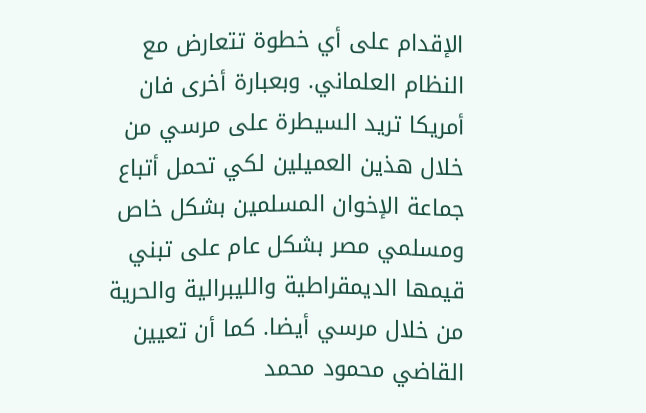الإقدام على أي خطوة تتعارض مع النظام العلماني. وبعبارة أخرى فان أمريكا تريد السيطرة على مرسي من خلال هذين العميلين لكي تحمل أتباع جماعة الإخوان المسلمين بشكل خاص ومسلمي مصر بشكل عام على تبني قيمها الديمقراطية والليبرالية والحرية من خلال مرسي أيضا. كما أن تعيين القاضي محمود محمد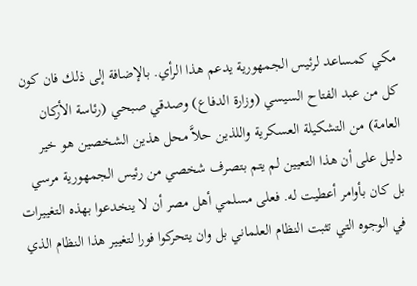مكي كمساعد لرئيس الجمهورية يدعم هذا الرأي. بالإضافة إلى ذلك فان كون كل من عبد الفتاح السيسي (وزارة الدفاع) وصدقي صبحي (رئاسة الأركان العامة) من التشكيلة العسكرية واللذين حلاَّ محل هذين الشخصين هو خير دليل على أن هذا التعيين لم يتم بتصرف شخصي من رئيس الجمهورية مرسي بل كان بأوامر أعطيت له. فعلى مسلمي أهل مصر أن لا ينخدعوا بهذه التغييرات في الوجوه التي تثبت النظام العلماني بل وان يتحركوا فورا لتغيير هذا النظام الذي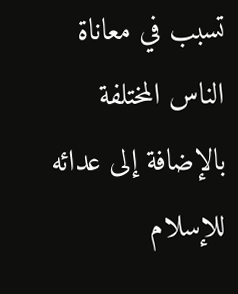تسبب في معاناة الناس المختلفة بالإضافة إلى عدائه للإسلام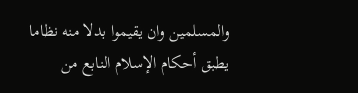والمسلمين وان يقيموا بدلا منه نظاما يطبق أحكام الإسلام النابع من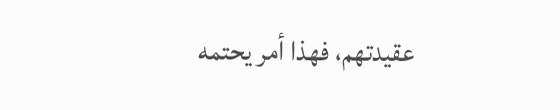عقيدتهم، فهذا أمر يحتمه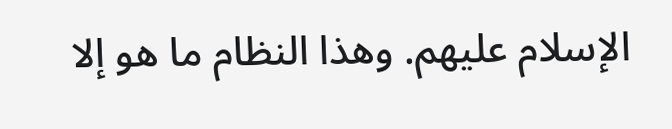الإسلام عليهم. وهذا النظام ما هو إلا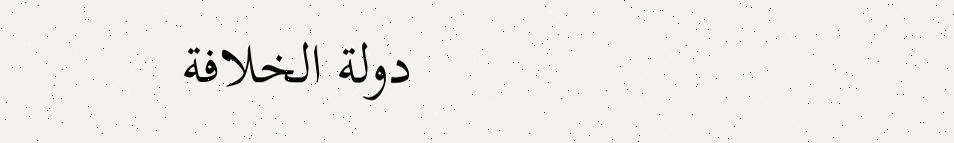دولة الخلافة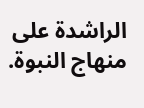الراشدة على منهاج النبوة.